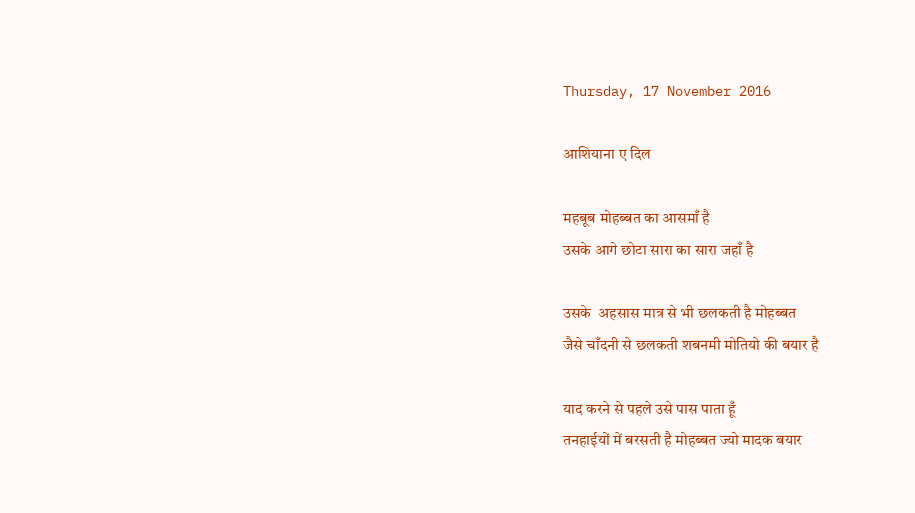Thursday, 17 November 2016

आशियाना ए दिल

महबूब मोहब्बत का आसमाँ है
उसके आगे छोटा सारा का सारा जहाँ है

उसके  अहसास मात्र से भी छलकती है मोहब्बत
जैसे चाँदनी से छलकती शबनमी मोतियो की बयार है

याद करने से पहले उसे पास पाता हूँ
तनहाईयों में बरसती है मोहब्बत ज्यो मादक बयार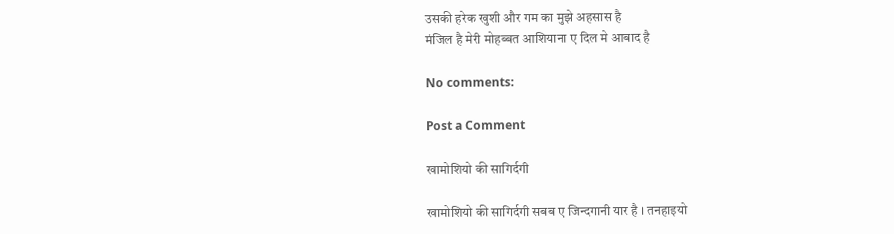उसकी हरेक खुशी और गम का मुझे अहसास है
मंजिल है मेरी मोहब्बत आशियाना ए दिल मे आबाद है

No comments:

Post a Comment

खामोशियो की सागिर्दगी

खामोशियो की सागिर्दगी सबब ए जिन्दगानी यार है । तनहाइयो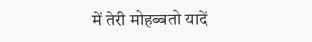में तेरी मोहब्बतो यादें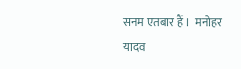सनम एतबार हैं ।  मनोहर यादव